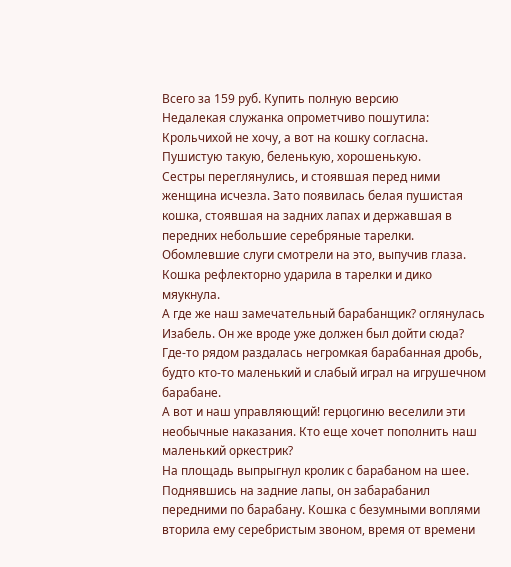Всего за 159 руб. Купить полную версию
Недалекая служанка опрометчиво пошутила:
Крольчихой не хочу, а вот на кошку согласна. Пушистую такую, беленькую, хорошенькую.
Сестры переглянулись, и стоявшая перед ними женщина исчезла. Зато появилась белая пушистая кошка, стоявшая на задних лапах и державшая в передних небольшие серебряные тарелки.
Обомлевшие слуги смотрели на это, выпучив глаза. Кошка рефлекторно ударила в тарелки и дико мяукнула.
А где же наш замечательный барабанщик? оглянулась Изабель. Он же вроде уже должен был дойти сюда?
Где-то рядом раздалась негромкая барабанная дробь, будто кто-то маленький и слабый играл на игрушечном барабане.
А вот и наш управляющий! герцогиню веселили эти необычные наказания. Кто еще хочет пополнить наш маленький оркестрик?
На площадь выпрыгнул кролик с барабаном на шее. Поднявшись на задние лапы, он забарабанил передними по барабану. Кошка с безумными воплями вторила ему серебристым звоном, время от времени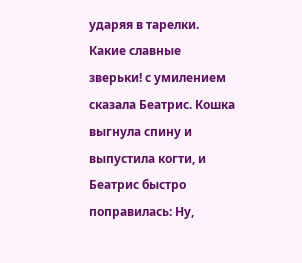ударяя в тарелки.
Какие славные зверьки! с умилением сказала Беатрис. Кошка выгнула спину и выпустила когти, и Беатрис быстро поправилась: Ну,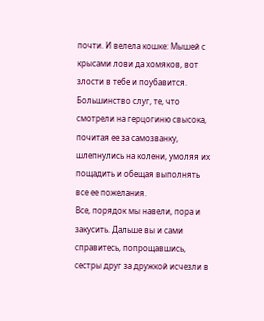почти. И велела кошке: Мышей с крысами лови да хомяков, вот злости в тебе и поубавится.
Большинство слуг, те, что смотрели на герцогиню свысока, почитая ее за самозванку, шлепнулись на колени, умоляя их пощадить и обещая выполнять все ее пожелания.
Все, порядок мы навели, пора и закусить. Дальше вы и сами справитесь, попрощавшись, сестры друг за дружкой исчезли в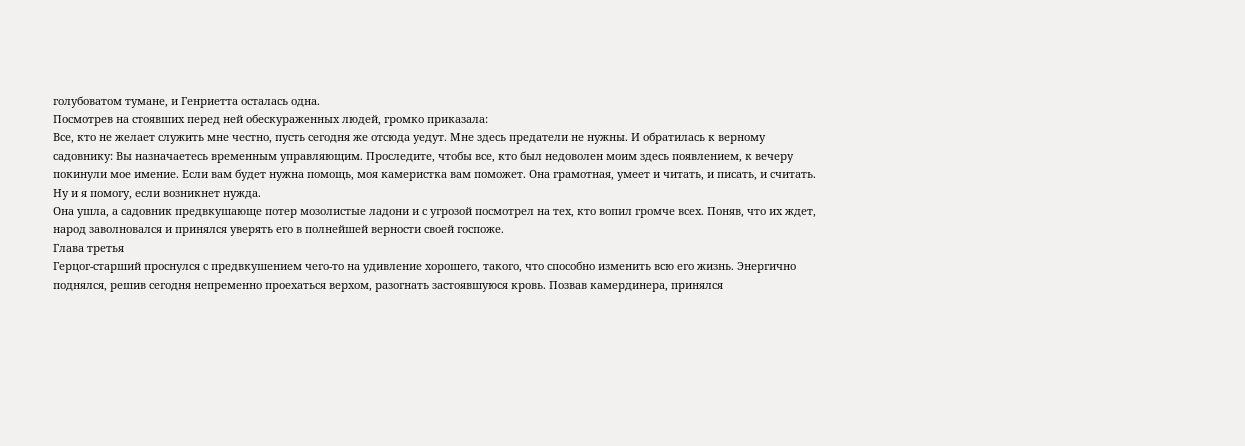голубоватом тумане, и Генриетта осталась одна.
Посмотрев на стоявших перед ней обескураженных людей, громко приказала:
Все, кто не желает служить мне честно, пусть сегодня же отсюда уедут. Мне здесь предатели не нужны. И обратилась к верному садовнику: Вы назначаетесь временным управляющим. Проследите, чтобы все, кто был недоволен моим здесь появлением, к вечеру покинули мое имение. Если вам будет нужна помощь, моя камеристка вам поможет. Она грамотная, умеет и читать, и писать, и считать. Ну и я помогу, если возникнет нужда.
Она ушла, а садовник предвкушающе потер мозолистые ладони и с угрозой посмотрел на тех, кто вопил громче всех. Поняв, что их ждет, народ заволновался и принялся уверять его в полнейшей верности своей госпоже.
Глава третья
Герцог-старший проснулся с предвкушением чего-то на удивление хорошего, такого, что способно изменить всю его жизнь. Энергично поднялся, решив сегодня непременно проехаться верхом, разогнать застоявшуюся кровь. Позвав камердинера, принялся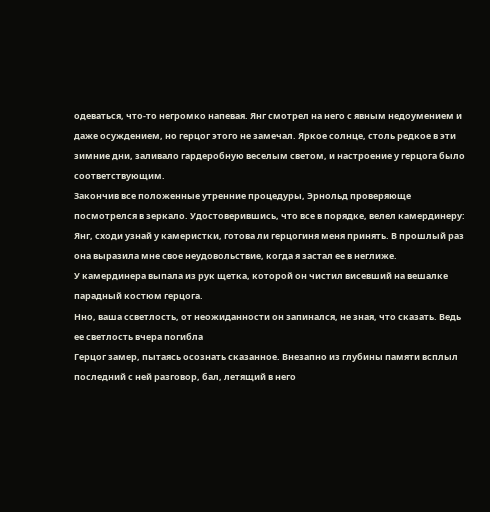одеваться, что-то негромко напевая. Янг смотрел на него с явным недоумением и даже осуждением, но герцог этого не замечал. Яркое солнце, столь редкое в эти зимние дни, заливало гардеробную веселым светом, и настроение у герцога было соответствующим.
Закончив все положенные утренние процедуры, Эрнольд проверяюще посмотрелся в зеркало. Удостоверившись, что все в порядке, велел камердинеру:
Янг, сходи узнай у камеристки, готова ли герцогиня меня принять. В прошлый раз она выразила мне свое неудовольствие, когда я застал ее в неглиже.
У камердинера выпала из рук щетка, которой он чистил висевший на вешалке парадный костюм герцога.
Нно, ваша ссветлость, от неожиданности он запинался, не зная, что сказать. Ведь ее светлость вчера погибла
Герцог замер, пытаясь осознать сказанное. Внезапно из глубины памяти всплыл последний с ней разговор, бал, летящий в него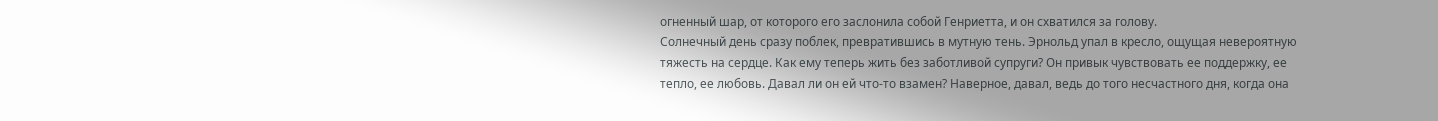огненный шар, от которого его заслонила собой Генриетта, и он схватился за голову.
Солнечный день сразу поблек, превратившись в мутную тень. Эрнольд упал в кресло, ощущая невероятную тяжесть на сердце. Как ему теперь жить без заботливой супруги? Он привык чувствовать ее поддержку, ее тепло, ее любовь. Давал ли он ей что-то взамен? Наверное, давал, ведь до того несчастного дня, когда она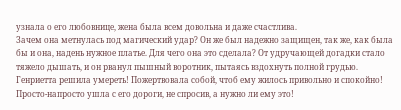узнала о его любовнице, жена была всем довольна и даже счастлива.
Зачем она метнулась под магический удар? Он же был надежно защищен, так же, как была бы и она, надень нужное платье. Для чего она это сделала? От удручающей догадки стало тяжело дышать, и он рванул пышный воротник, пытаясь вздохнуть полной грудью.
Генриетта решила умереть! Пожертвовала собой, чтоб ему жилось привольно и спокойно! Просто-напросто ушла с его дороги, не спросив, а нужно ли ему это!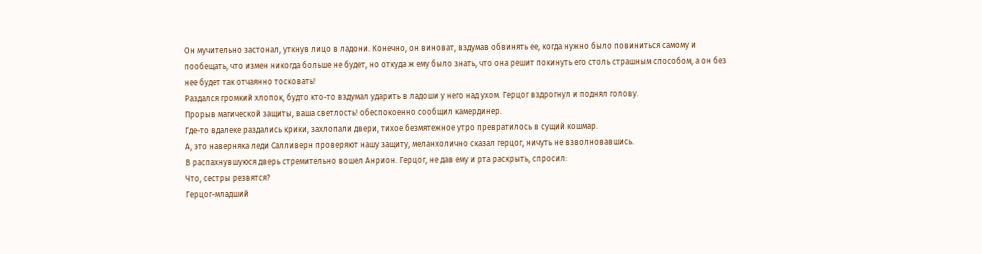Он мучительно застонал, уткнув лицо в ладони. Конечно, он виноват, вздумав обвинять ее, когда нужно было повиниться самому и пообещать, что измен никогда больше не будет, но откуда ж ему было знать, что она решит покинуть его столь страшным способом, а он без нее будет так отчаянно тосковать!
Раздался громкий хлопок, будто кто-то вздумал ударить в ладоши у него над ухом. Герцог вздрогнул и поднял голову.
Прорыв магической защиты, ваша светлость! обеспокоенно сообщил камердинер.
Где-то вдалеке раздались крики, захлопали двери, тихое безмятежное утро превратилось в сущий кошмар.
А, это наверняка леди Салливерн проверяют нашу защиту, меланхолично сказал герцог, ничуть не взволновавшись.
В распахнувшуюся дверь стремительно вошел Анрион. Герцог, не дав ему и рта раскрыть, спросил:
Что, сестры резвятся?
Герцог-младший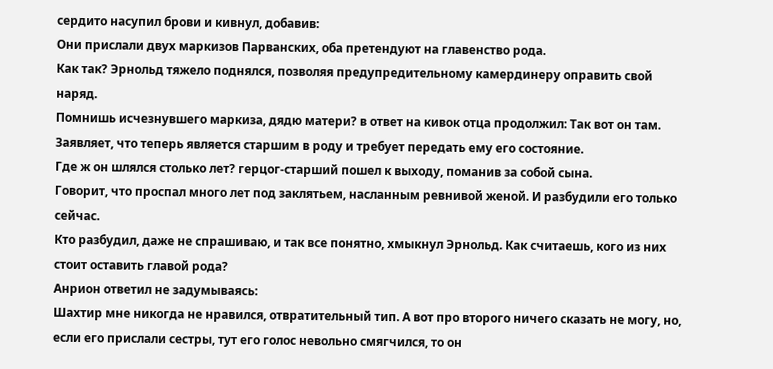сердито насупил брови и кивнул, добавив:
Они прислали двух маркизов Парванских, оба претендуют на главенство рода.
Как так? Эрнольд тяжело поднялся, позволяя предупредительному камердинеру оправить свой наряд.
Помнишь исчезнувшего маркиза, дядю матери? в ответ на кивок отца продолжил: Так вот он там. Заявляет, что теперь является старшим в роду и требует передать ему его состояние.
Где ж он шлялся столько лет? герцог-старший пошел к выходу, поманив за собой сына.
Говорит, что проспал много лет под заклятьем, насланным ревнивой женой. И разбудили его только сейчас.
Кто разбудил, даже не спрашиваю, и так все понятно, хмыкнул Эрнольд. Как считаешь, кого из них стоит оставить главой рода?
Анрион ответил не задумываясь:
Шахтир мне никогда не нравился, отвратительный тип. А вот про второго ничего сказать не могу, но, если его прислали сестры, тут его голос невольно смягчился, то он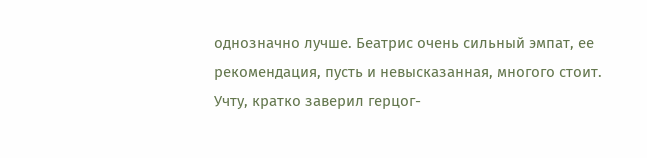однозначно лучше. Беатрис очень сильный эмпат, ее рекомендация, пусть и невысказанная, многого стоит.
Учту, кратко заверил герцог-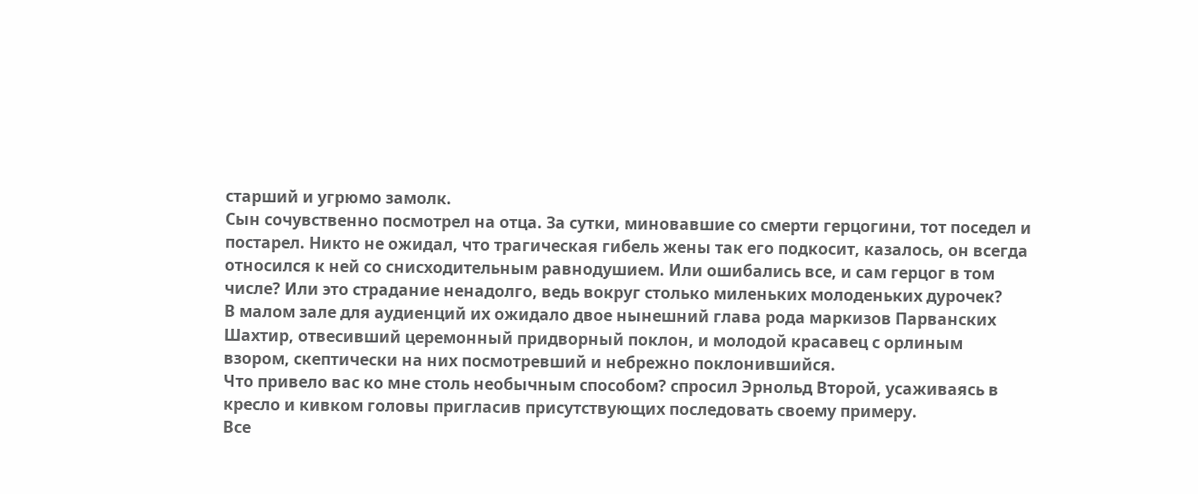старший и угрюмо замолк.
Сын сочувственно посмотрел на отца. За сутки, миновавшие со смерти герцогини, тот поседел и постарел. Никто не ожидал, что трагическая гибель жены так его подкосит, казалось, он всегда относился к ней со снисходительным равнодушием. Или ошибались все, и сам герцог в том числе? Или это страдание ненадолго, ведь вокруг столько миленьких молоденьких дурочек?
В малом зале для аудиенций их ожидало двое нынешний глава рода маркизов Парванских Шахтир, отвесивший церемонный придворный поклон, и молодой красавец с орлиным взором, скептически на них посмотревший и небрежно поклонившийся.
Что привело вас ко мне столь необычным способом? спросил Эрнольд Второй, усаживаясь в кресло и кивком головы пригласив присутствующих последовать своему примеру.
Все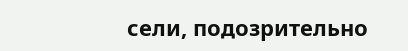сели, подозрительно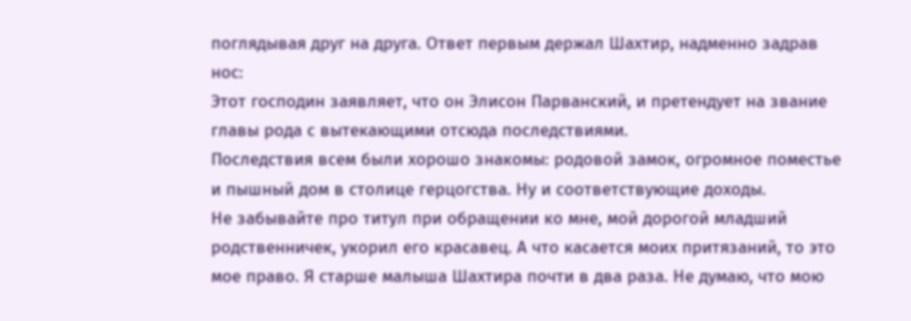поглядывая друг на друга. Ответ первым держал Шахтир, надменно задрав нос:
Этот господин заявляет, что он Элисон Парванский, и претендует на звание главы рода с вытекающими отсюда последствиями.
Последствия всем были хорошо знакомы: родовой замок, огромное поместье и пышный дом в столице герцогства. Ну и соответствующие доходы.
Не забывайте про титул при обращении ко мне, мой дорогой младший родственничек, укорил его красавец. А что касается моих притязаний, то это мое право. Я старше малыша Шахтира почти в два раза. Не думаю, что мою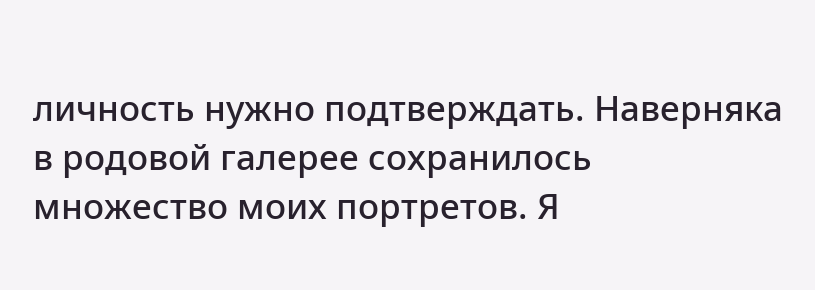личность нужно подтверждать. Наверняка в родовой галерее сохранилось множество моих портретов. Я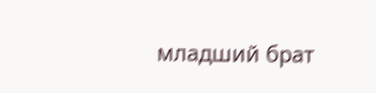младший брат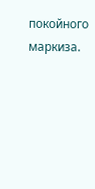покойного маркиза.